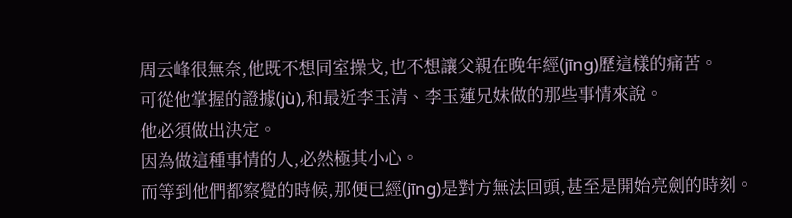周云峰很無奈,他既不想同室操戈,也不想讓父親在晚年經(jīng)歷這樣的痛苦。
可從他掌握的證據(jù),和最近李玉清、李玉蓮兄妹做的那些事情來說。
他必須做出決定。
因為做這種事情的人,必然極其小心。
而等到他們都察覺的時候,那便已經(jīng)是對方無法回頭,甚至是開始亮劍的時刻。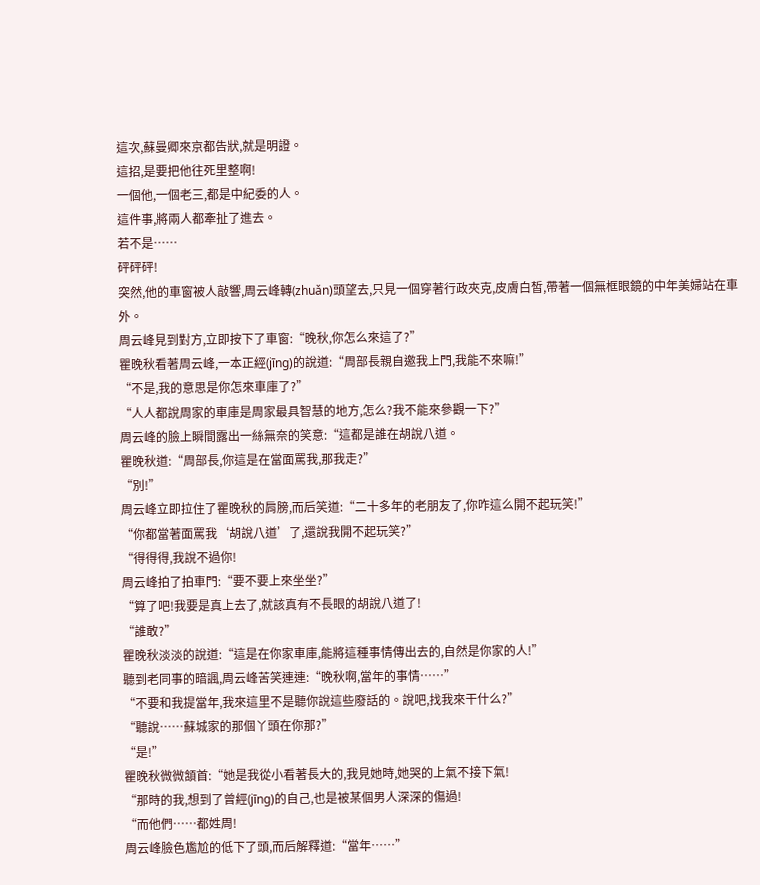這次,蘇曼卿來京都告狀,就是明證。
這招,是要把他往死里整啊!
一個他,一個老三,都是中紀委的人。
這件事,將兩人都牽扯了進去。
若不是……
砰砰砰!
突然,他的車窗被人敲響,周云峰轉(zhuǎn)頭望去,只見一個穿著行政夾克,皮膚白皙,帶著一個無框眼鏡的中年美婦站在車外。
周云峰見到對方,立即按下了車窗:“晚秋,你怎么來這了?”
瞿晚秋看著周云峰,一本正經(jīng)的說道:“周部長親自邀我上門,我能不來嘛!”
“不是,我的意思是你怎來車庫了?”
“人人都說周家的車庫是周家最具智慧的地方,怎么?我不能來參觀一下?”
周云峰的臉上瞬間露出一絲無奈的笑意:“這都是誰在胡說八道。
瞿晚秋道:“周部長,你這是在當面罵我,那我走?”
“別!”
周云峰立即拉住了瞿晚秋的肩膀,而后笑道:“二十多年的老朋友了,你咋這么開不起玩笑!”
“你都當著面罵我‘胡說八道’了,還說我開不起玩笑?”
“得得得,我說不過你!
周云峰拍了拍車門:“要不要上來坐坐?”
“算了吧!我要是真上去了,就該真有不長眼的胡說八道了!
“誰敢?”
瞿晚秋淡淡的說道:“這是在你家車庫,能將這種事情傳出去的,自然是你家的人!”
聽到老同事的暗諷,周云峰苦笑連連:“晚秋啊,當年的事情……”
“不要和我提當年,我來這里不是聽你說這些廢話的。說吧,找我來干什么?”
“聽說……蘇城家的那個丫頭在你那?”
“是!”
瞿晚秋微微頷首:“她是我從小看著長大的,我見她時,她哭的上氣不接下氣!
“那時的我,想到了曾經(jīng)的自己,也是被某個男人深深的傷過!
“而他們……都姓周!
周云峰臉色尷尬的低下了頭,而后解釋道:“當年……”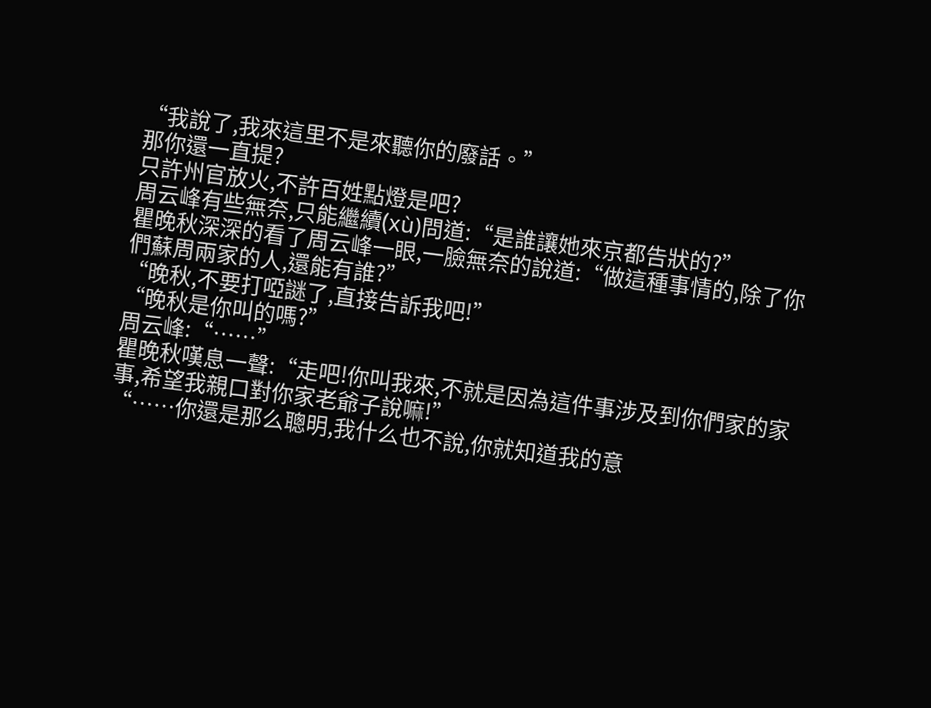“我說了,我來這里不是來聽你的廢話。”
那你還一直提?
只許州官放火,不許百姓點燈是吧?
周云峰有些無奈,只能繼續(xù)問道:“是誰讓她來京都告狀的?”
瞿晚秋深深的看了周云峰一眼,一臉無奈的說道:“做這種事情的,除了你們蘇周兩家的人,還能有誰?”
“晚秋,不要打啞謎了,直接告訴我吧!”
“晚秋是你叫的嗎?”
周云峰:“……”
瞿晚秋嘆息一聲:“走吧!你叫我來,不就是因為這件事涉及到你們家的家事,希望我親口對你家老爺子說嘛!”
“……你還是那么聰明,我什么也不說,你就知道我的意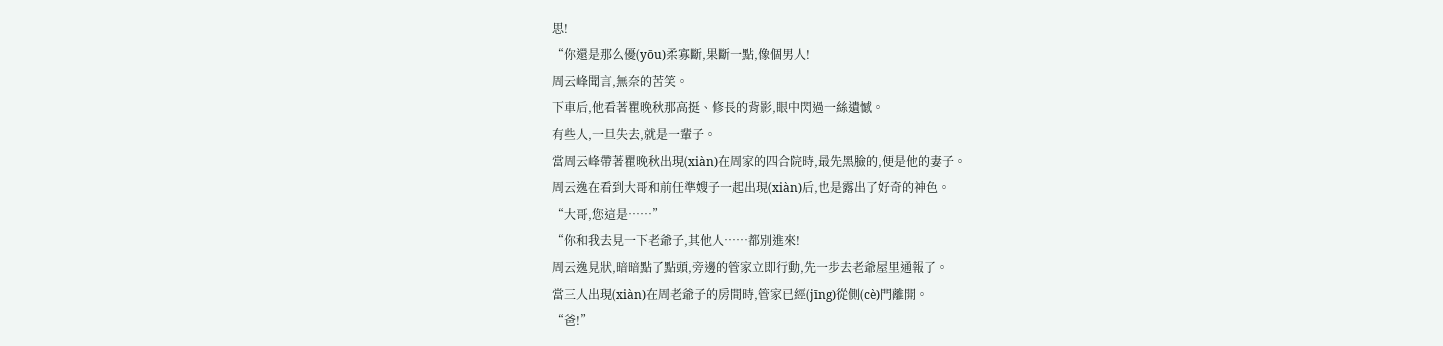思!
“你還是那么優(yōu)柔寡斷,果斷一點,像個男人!
周云峰聞言,無奈的苦笑。
下車后,他看著瞿晚秋那高挺、修長的背影,眼中閃過一絲遺憾。
有些人,一旦失去,就是一輩子。
當周云峰帶著瞿晚秋出現(xiàn)在周家的四合院時,最先黑臉的,便是他的妻子。
周云逸在看到大哥和前任準嫂子一起出現(xiàn)后,也是露出了好奇的神色。
“大哥,您這是……”
“你和我去見一下老爺子,其他人……都別進來!
周云逸見狀,暗暗點了點頭,旁邊的管家立即行動,先一步去老爺屋里通報了。
當三人出現(xiàn)在周老爺子的房間時,管家已經(jīng)從側(cè)門離開。
“爸!”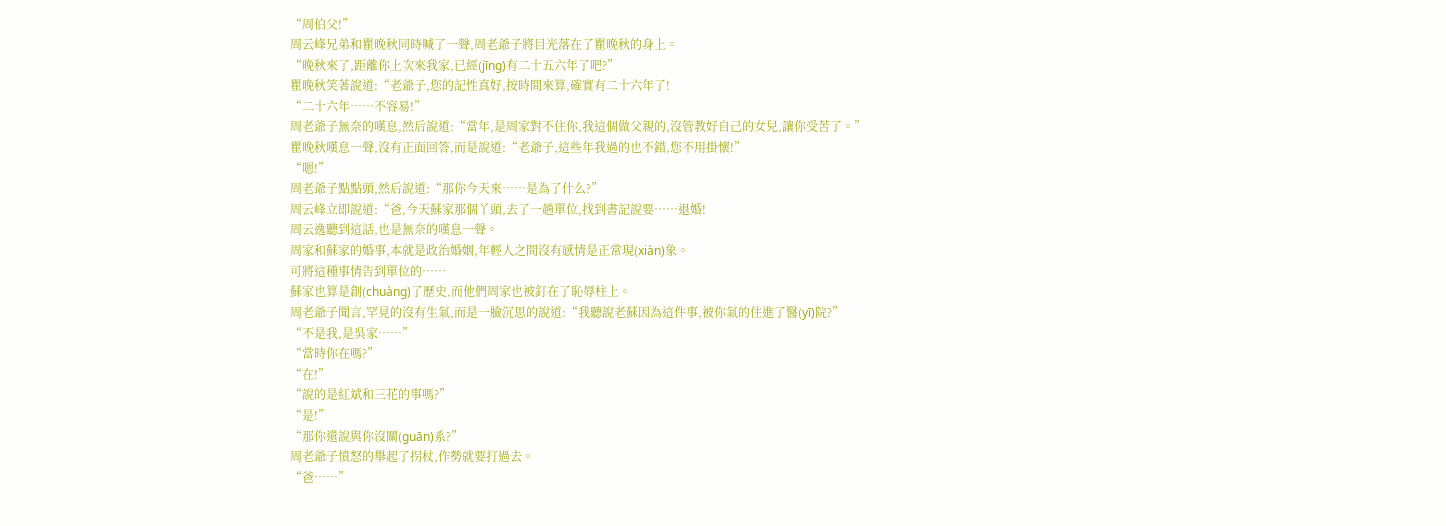“周伯父!”
周云峰兄弟和瞿晚秋同時喊了一聲,周老爺子將目光落在了瞿晚秋的身上。
“晚秋來了,距離你上次來我家,已經(jīng)有二十五六年了吧?”
瞿晚秋笑著說道:“老爺子,您的記性真好,按時間來算,確實有二十六年了!
“二十六年……不容易!”
周老爺子無奈的嘆息,然后說道:“當年,是周家對不住你,我這個做父親的,沒管教好自己的女兒,讓你受苦了。”
瞿晚秋嘆息一聲,沒有正面回答,而是說道:“老爺子,這些年我過的也不錯,您不用掛懷!”
“嗯!”
周老爺子點點頭,然后說道:“那你今天來……是為了什么?”
周云峰立即說道:“爸,今天蘇家那個丫頭,去了一趟單位,找到書記說要……退婚!
周云逸聽到這話,也是無奈的嘆息一聲。
周家和蘇家的婚事,本就是政治婚姻,年輕人之間沒有感情是正常現(xiàn)象。
可將這種事情告到單位的……
蘇家也算是創(chuàng)了歷史,而他們周家也被釘在了恥辱柱上。
周老爺子聞言,罕見的沒有生氣,而是一臉沉思的說道:“我聽說老蘇因為這件事,被你氣的住進了醫(yī)院?”
“不是我,是吳家……”
“當時你在嗎?”
“在!”
“說的是紅斌和三花的事嗎?”
“是!”
“那你還說與你沒關(guān)系?”
周老爺子憤怒的舉起了拐杖,作勢就要打過去。
“爸……”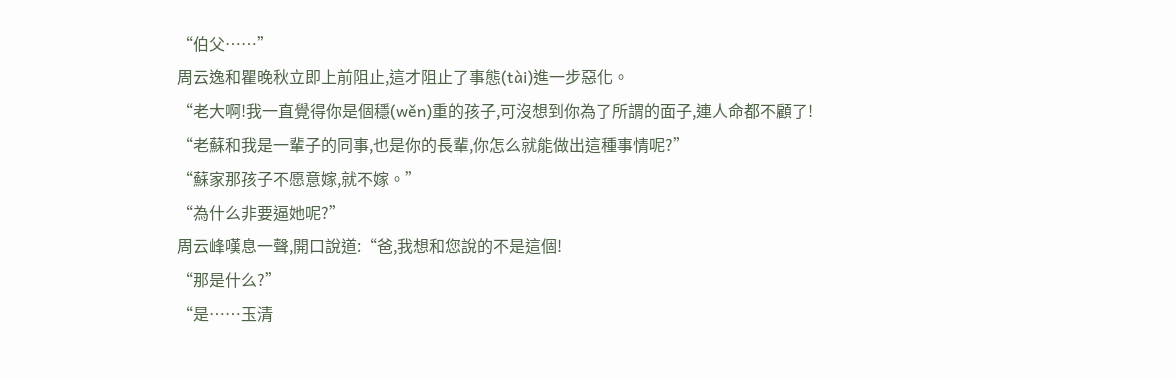“伯父……”
周云逸和瞿晚秋立即上前阻止,這才阻止了事態(tài)進一步惡化。
“老大啊!我一直覺得你是個穩(wěn)重的孩子,可沒想到你為了所謂的面子,連人命都不顧了!
“老蘇和我是一輩子的同事,也是你的長輩,你怎么就能做出這種事情呢?”
“蘇家那孩子不愿意嫁,就不嫁。”
“為什么非要逼她呢?”
周云峰嘆息一聲,開口說道:“爸,我想和您說的不是這個!
“那是什么?”
“是……玉清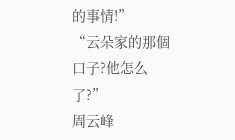的事情!”
“云朵家的那個口子?他怎么了?”
周云峰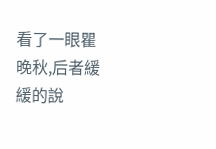看了一眼瞿晚秋,后者緩緩的說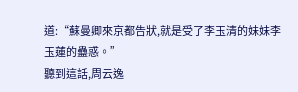道:“蘇曼卿來京都告狀,就是受了李玉清的妹妹李玉蓮的蠱惑。”
聽到這話,周云逸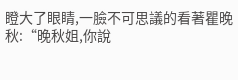瞪大了眼睛,一臉不可思議的看著瞿晚秋:“晚秋姐,你說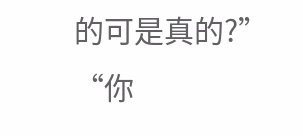的可是真的?”
“你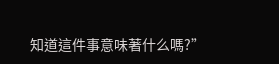知道這件事意味著什么嗎?”